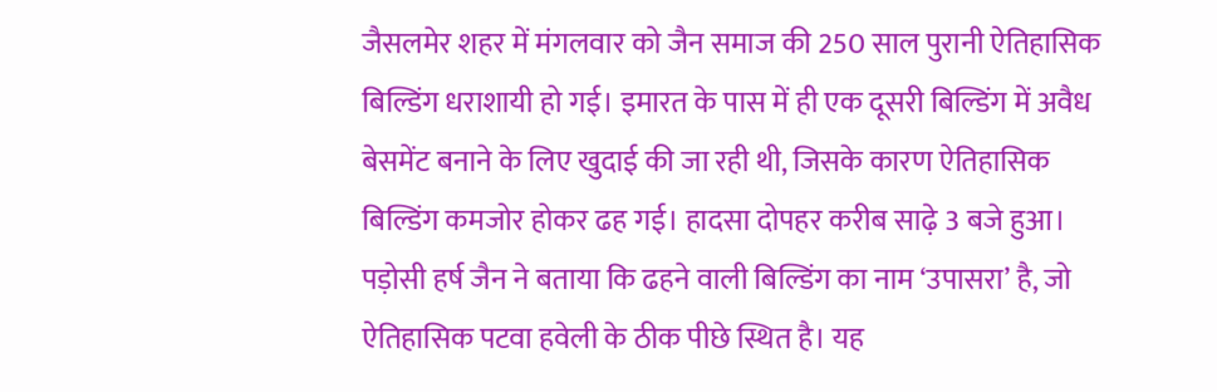जैसलमेर शहर में मंगलवार को जैन समाज की 250 साल पुरानी ऐतिहासिक बिल्डिंग धराशायी हो गई। इमारत के पास में ही एक दूसरी बिल्डिंग में अवैध बेसमेंट बनाने के लिए खुदाई की जा रही थी, जिसके कारण ऐतिहासिक बिल्डिंग कमजोर होकर ढह गई। हादसा दोपहर करीब साढ़े 3 बजे हुआ। पड़ोसी हर्ष जैन ने बताया कि ढहने वाली बिल्डिंग का नाम ‘उपासरा’ है, जो ऐतिहासिक पटवा हवेली के ठीक पीछे स्थित है। यह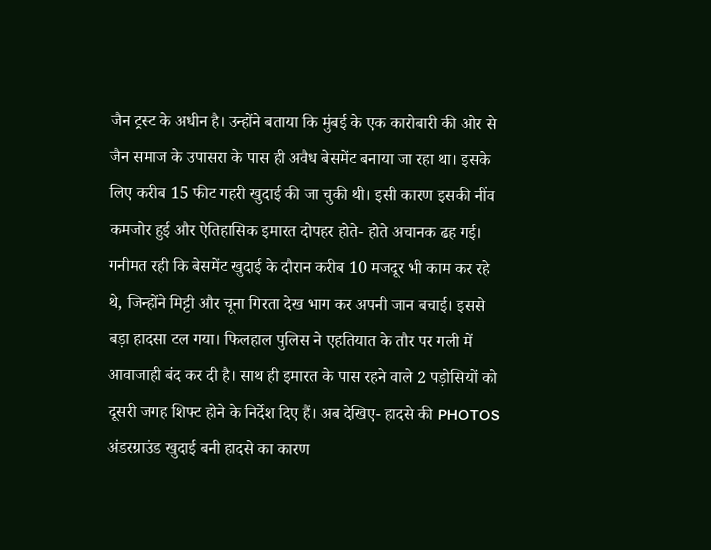जैन ट्रस्ट के अधीन है। उन्होंने बताया कि मुंबई के एक कारोबारी की ओर से जैन समाज के उपासरा के पास ही अवैध बेसमेंट बनाया जा रहा था। इसके लिए करीब 15 फीट गहरी खुदाई की जा चुकी थी। इसी कारण इसकी नींव कमजोर हुई और ऐतिहासिक इमारत दोपहर होते- होते अचानक ढह गई। गनीमत रही कि बेसमेंट खुदाई के दौरान करीब 10 मजदूर भी काम कर रहे थे, जिन्होंने मिट्टी और चूना गिरता देख भाग कर अपनी जान बचाई। इससे बड़ा हादसा टल गया। फिलहाल पुलिस ने एहतियात के तौर पर गली में आवाजाही बंद कर दी है। साथ ही इमारत के पास रहने वाले 2 पड़ोसियों को दूसरी जगह शिफ्ट होने के निर्देश दिए हैं। अब देखिए- हादसे की PHOTOS
अंडरग्राउंड खुदाई बनी हादसे का कारण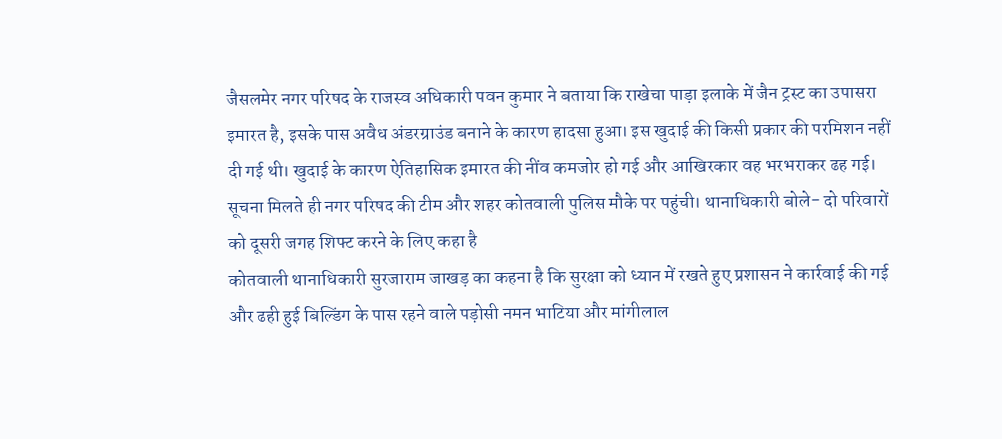जैसलमेर नगर परिषद के राजस्व अधिकारी पवन कुमार ने बताया कि राखेचा पाड़ा इलाके में जैन ट्रस्ट का उपासरा इमारत है, इसके पास अवैध अंडरग्राउंड बनाने के कारण हादसा हुआ। इस खुदाई की किसी प्रकार की परमिशन नहीं दी गई थी। खुदाई के कारण ऐतिहासिक इमारत की नींव कमजोर हो गई और आखिरकार वह भरभराकर ढह गई। सूचना मिलते ही नगर परिषद की टीम और शहर कोतवाली पुलिस मौके पर पहुंची। थानाधिकारी बोले- दो परिवारों को दूसरी जगह शिफ्ट करने के लिए कहा है
कोतवाली थानाधिकारी सुरजाराम जाखड़ का कहना है कि सुरक्षा को ध्यान में रखते हुए प्रशासन ने कार्रवाई की गई और ढही हुई बिल्डिंग के पास रहने वाले पड़ोसी नमन भाटिया और मांगीलाल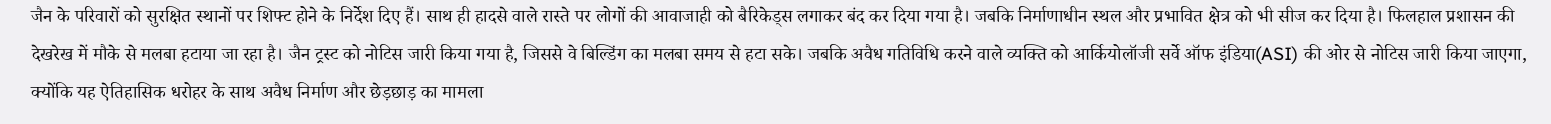जैन के परिवारों को सुरक्षित स्थानों पर शिफ्ट होने के निर्देश दिए हैं। साथ ही हादसे वाले रास्ते पर लोगों की आवाजाही को बैरिकेड्स लगाकर बंद कर दिया गया है। जबकि निर्माणाधीन स्थल और प्रभावित क्षेत्र को भी सीज कर दिया है। फिलहाल प्रशासन की देखरेख में मौके से मलबा हटाया जा रहा है। जैन ट्रस्ट को नोटिस जारी किया गया है, जिससे वे बिल्डिंग का मलबा समय से हटा सके। जबकि अवैध गतिविधि करने वाले व्यक्ति को आर्कियोलॉजी सर्वे ऑफ इंडिया(ASI) की ओर से नोटिस जारी किया जाएगा, क्योंकि यह ऐतिहासिक धरोहर के साथ अवैध निर्माण और छेड़छाड़ का मामला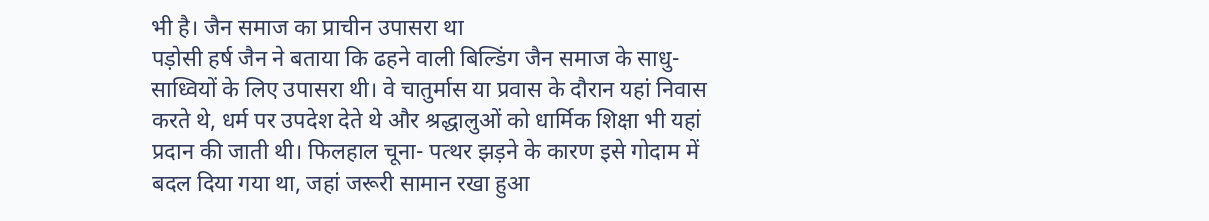भी है। जैन समाज का प्राचीन उपासरा था
पड़ोसी हर्ष जैन ने बताया कि ढहने वाली बिल्डिंग जैन समाज के साधु-साध्वियों के लिए उपासरा थी। वे चातुर्मास या प्रवास के दौरान यहां निवास करते थे, धर्म पर उपदेश देते थे और श्रद्धालुओं को धार्मिक शिक्षा भी यहां प्रदान की जाती थी। फिलहाल चूना- पत्थर झड़ने के कारण इसे गोदाम में बदल दिया गया था, जहां जरूरी सामान रखा हुआ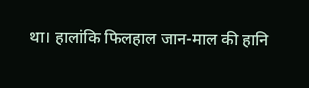था। हालांकि फिलहाल जान-माल की हानि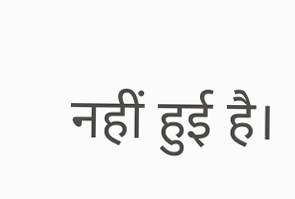नहीं हुई है।